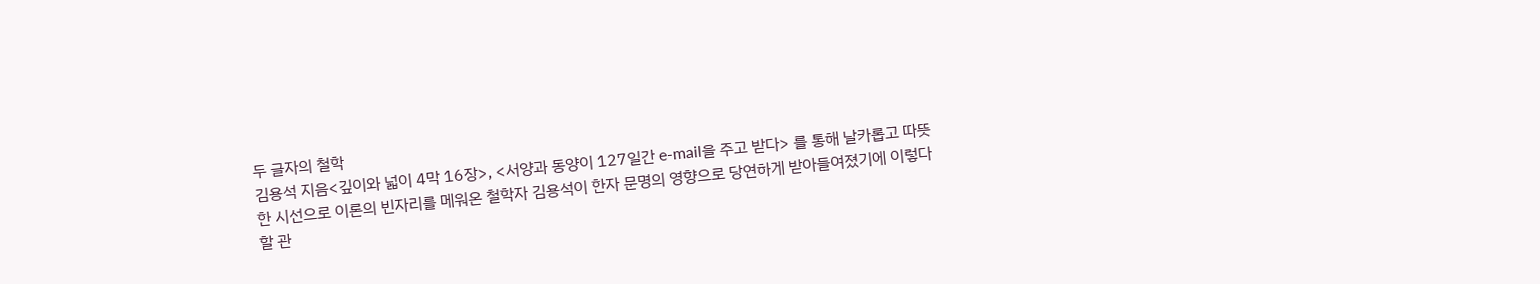두 글자의 철학
김용석 지음<깊이와 넓이 4막 16장>, <서양과 동양이 127일간 e-mail을 주고 받다> 를 통해 날카롭고 따뜻한 시선으로 이론의 빈자리를 메워온 철학자 김용석이 한자 문명의 영향으로 당연하게 받아들여졌기에 이렇다 할 관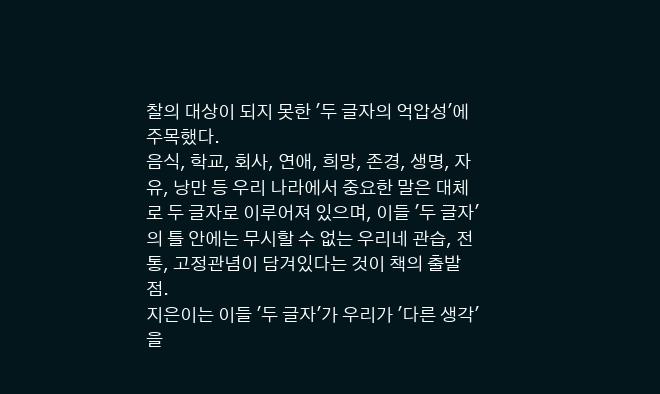찰의 대상이 되지 못한 '두 글자의 억압성'에 주목했다.
음식, 학교, 회사, 연애, 희망, 존경, 생명, 자유, 낭만 등 우리 나라에서 중요한 말은 대체로 두 글자로 이루어져 있으며, 이들 '두 글자'의 틀 안에는 무시할 수 없는 우리네 관습, 전통, 고정관념이 담겨있다는 것이 책의 출발점.
지은이는 이들 '두 글자'가 우리가 '다른 생각'을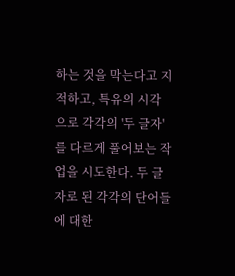하는 것을 막는다고 지적하고, 특유의 시각으로 각각의 '두 글자'를 다르게 풀어보는 작업을 시도한다. 두 글자로 된 각각의 단어들에 대한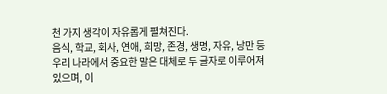천 가지 생각이 자유롭게 펼쳐진다.
음식, 학교, 회사, 연애, 희망, 존경, 생명, 자유, 낭만 등 우리 나라에서 중요한 말은 대체로 두 글자로 이루어져 있으며, 이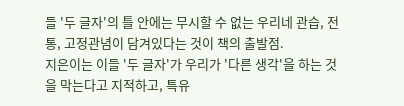들 '두 글자'의 틀 안에는 무시할 수 없는 우리네 관습, 전통, 고정관념이 담겨있다는 것이 책의 출발점.
지은이는 이들 '두 글자'가 우리가 '다른 생각'을 하는 것을 막는다고 지적하고, 특유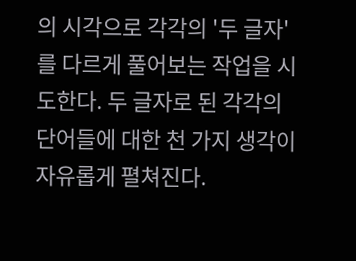의 시각으로 각각의 '두 글자'를 다르게 풀어보는 작업을 시도한다. 두 글자로 된 각각의 단어들에 대한 천 가지 생각이 자유롭게 펼쳐진다.